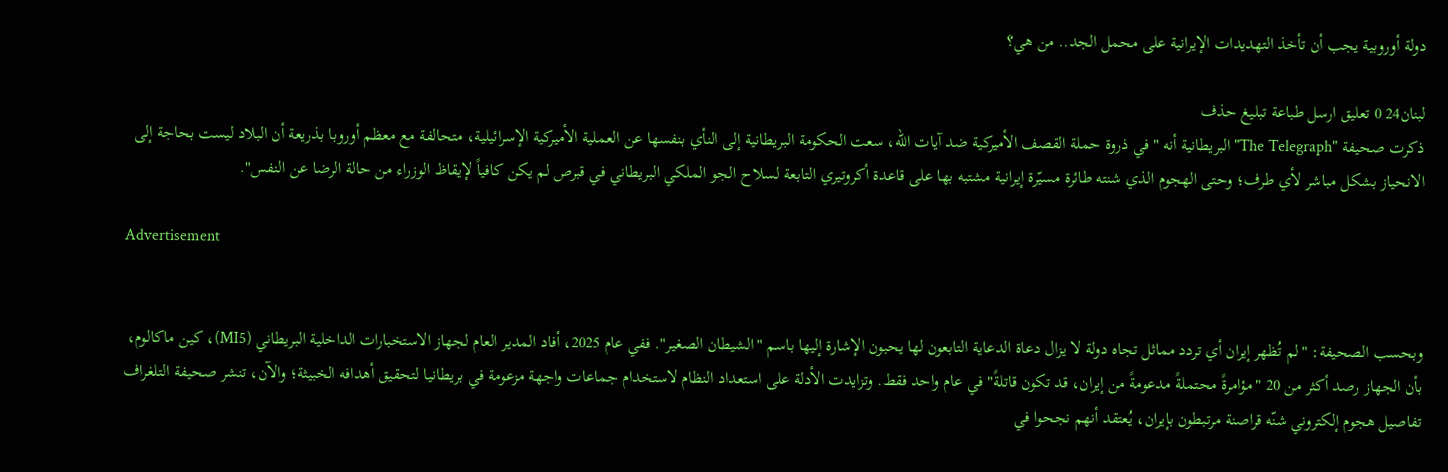دولة أوروبية يجب أن تأخذ التهديدات الإيرانية على محمل الجد.. من هي؟

لبنان24 0 تعليق ارسل طباعة تبليغ حذف
ذكرت صحيفة "The Telegraph" البريطانية أنه "في ذروة حملة القصف الأميركية ضد آيات الله، سعت الحكومة البريطانية إلى النأي بنفسها عن العملية الأميركية الإسرائيلية، متحالفة مع معظم أوروبا بذريعة أن البلاد ليست بحاجة إلى الانحياز بشكل مباشر لأي طرف؛ وحتى الهجوم الذي شنته طائرة مسيّرة إيرانية مشتبه بها على قاعدة أكروتيري التابعة لسلاح الجو الملكي البريطاني في قبرص لم يكن كافياً لإيقاظ الوزراء من حالة الرضا عن النفس".

Advertisement


وبحسب الصحيفة: "لم تُظهر إيران أي تردد مماثل تجاه دولة لا يزال دعاة الدعاية التابعون لها يحبون الإشارة إليها باسم "الشيطان الصغير". ففي عام 2025، أفاد المدير العام لجهاز الاستخبارات الداخلية البريطاني (MI5)، كين ماكالوم، بأن الجهاز رصد أكثر من 20 "مؤامرةً محتملةً مدعومةً من إيران، قد تكون قاتلةً" في عام واحد فقط. وتزايدت الأدلة على استعداد النظام لاستخدام جماعات واجهة مزعومة في بريطانيا لتحقيق أهدافه الخبيثة؛ والآن، تنشر صحيفة التلغراف تفاصيل هجوم إلكتروني شنّه قراصنة مرتبطون بإيران، يُعتقد أنهم نجحوا في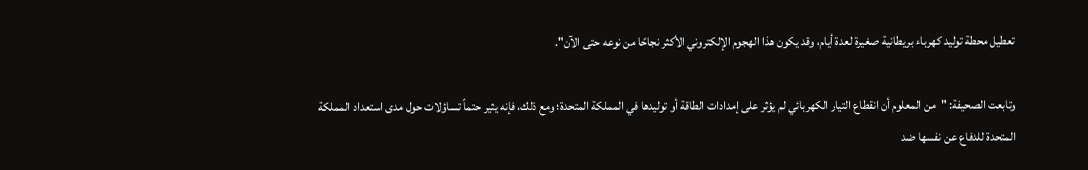تعطيل محطة توليد كهرباء بريطانية صغيرة لعدة أيام، وقد يكون هذا الهجوم الإلكتروني الأكثر نجاحًا من نوعه حتى الآن".

وتابعت الصحيفة: "من المعلوم أن انقطاع التيار الكهربائي لم يؤثر على إمدادات الطاقة أو توليدها في المملكة المتحدة؛ ومع ذلك، فإنه يثير حتماً تساؤلات حول مدى استعداد المملكة المتحدة للدفاع عن نفسها ضد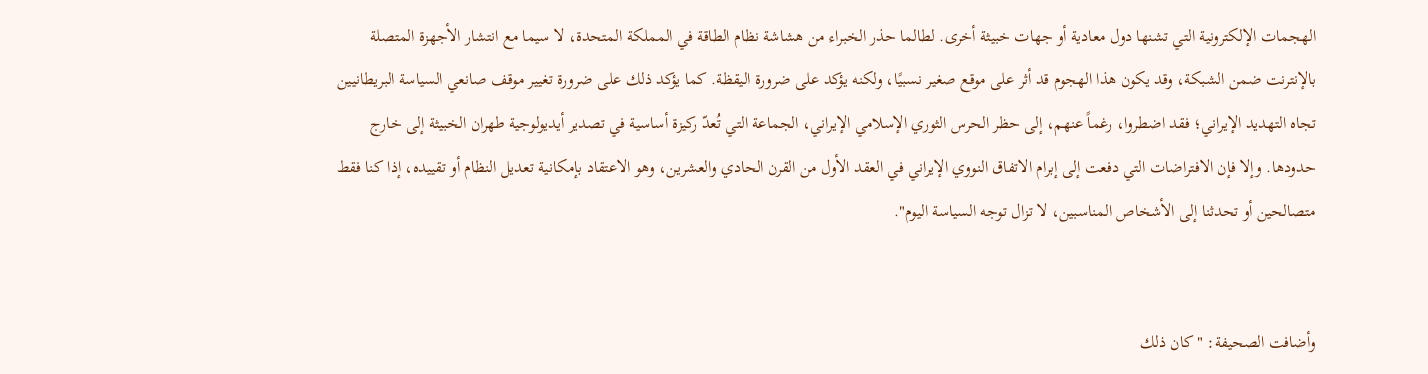الهجمات الإلكترونية التي تشنها دول معادية أو جهات خبيثة أخرى. لطالما حذر الخبراء من هشاشة نظام الطاقة في المملكة المتحدة، لا سيما مع انتشار الأجهزة المتصلة بالإنترنت ضمن الشبكة، وقد يكون هذا الهجوم قد أثر على موقع صغير نسبيًا، ولكنه يؤكد على ضرورة اليقظة. كما يؤكد ذلك على ضرورة تغيير موقف صانعي السياسة البريطانيين تجاه التهديد الإيراني؛ فقد اضطروا، رغماً عنهم، إلى حظر الحرس الثوري الإسلامي الإيراني، الجماعة التي تُعدّ ركيزة أساسية في تصدير أيديولوجية طهران الخبيثة إلى خارج حدودها. وإلا فإن الافتراضات التي دفعت إلى إبرام الاتفاق النووي الإيراني في العقد الأول من القرن الحادي والعشرين، وهو الاعتقاد بإمكانية تعديل النظام أو تقييده، إذا كنا فقط متصالحين أو تحدثنا إلى الأشخاص المناسبين، لا تزال توجه السياسة اليوم".


وأضافت الصحيفة: "كان ذلك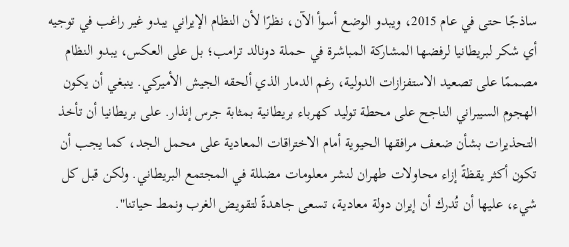ساذجًا حتى في عام 2015، ويبدو الوضع أسوأ الآن، نظرًا لأن النظام الإيراني يبدو غير راغب في توجيه أي شكر لبريطانيا لرفضها المشاركة المباشرة في حملة دونالد ترامب؛ بل على العكس، يبدو النظام مصممًا على تصعيد الاستفزازات الدولية، رغم الدمار الذي ألحقه الجيش الأميركي. ينبغي أن يكون الهجوم السيبراني الناجح على محطة توليد كهرباء بريطانية بمثابة جرس إنذار. على بريطانيا أن تأخذ التحذيرات بشأن ضعف مرافقها الحيوية أمام الاختراقات المعادية على محمل الجد، كما يجب أن تكون أكثر يقظةً إزاء محاولات طهران لنشر معلومات مضللة في المجتمع البريطاني. ولكن قبل كل شيء، عليها أن تُدرك أن إيران دولة معادية، تسعى جاهدةً لتقويض الغرب ونمط حياتنا".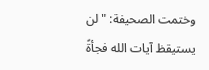وختمت الصحيفة: "لن يستيقظ آيات الله فجأةً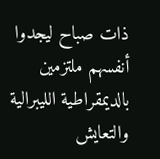ذات صباح ليجدوا أنفسهم ملتزمين بالديمقراطية الليبرالية والتعايش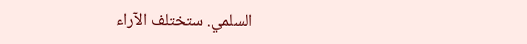السلمي. ستختلف الآراء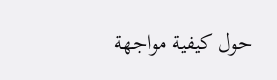حول كيفية مواجهة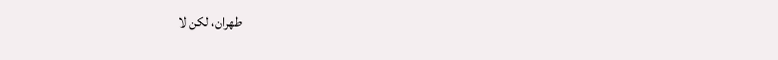طهران، لكن لا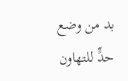بد من وضع حدٍّ للتهاون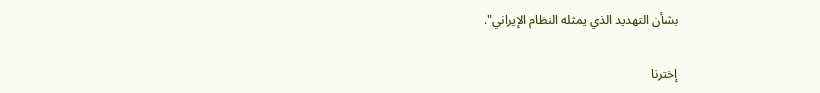بشأن التهديد الذي يمثله النظام الإيراني".

إخترنا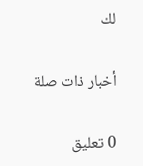لك

أخبار ذات صلة

0 تعليق